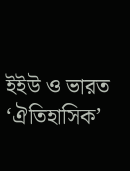ইইউ ও ভারত ‘ঐতিহাসিক’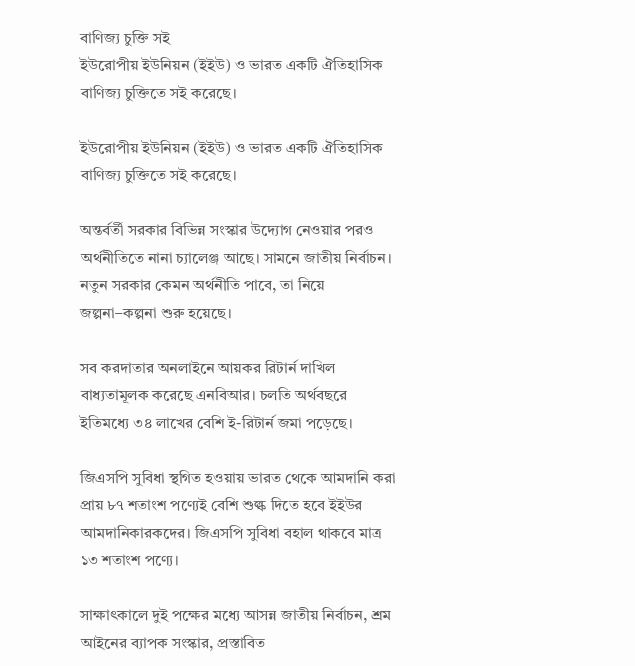বাণিজ্য চুক্তি সই
ইউরোপীয় ইউনিয়ন (ইইউ) ও ভারত একটি ঐতিহাসিক বাণিজ্য চুক্তিতে সই করেছে।

ইউরোপীয় ইউনিয়ন (ইইউ) ও ভারত একটি ঐতিহাসিক বাণিজ্য চুক্তিতে সই করেছে।

অন্তর্বর্তী সরকার বিভিন্ন সংস্কার উদ্যোগ নেওয়ার পরও অর্থনীতিতে নানা চ্যালেঞ্জ আছে। সামনে জাতীয় নির্বাচন। নতুন সরকার কেমন অর্থনীতি পাবে, তা নিয়ে জল্পনা–কল্পনা শুরু হয়েছে।

সব করদাতার অনলাইনে আয়কর রিটার্ন দাখিল বাধ্যতামূলক করেছে এনবিআর। চলতি অর্থবছরে ইতিমধ্যে ৩৪ লাখের বেশি ই-রিটার্ন জমা পড়েছে।

জিএসপি সুবিধা স্থগিত হওয়ায় ভারত থেকে আমদানি করা প্রায় ৮৭ শতাংশ পণ্যেই বেশি শুল্ক দিতে হবে ইইউর আমদানিকারকদের। জিএসপি সুবিধা বহাল থাকবে মাত্র ১৩ শতাংশ পণ্যে।

সাক্ষাৎকালে দুই পক্ষের মধ্যে আসন্ন জাতীয় নির্বাচন, শ্রম আইনের ব্যাপক সংস্কার, প্রস্তাবিত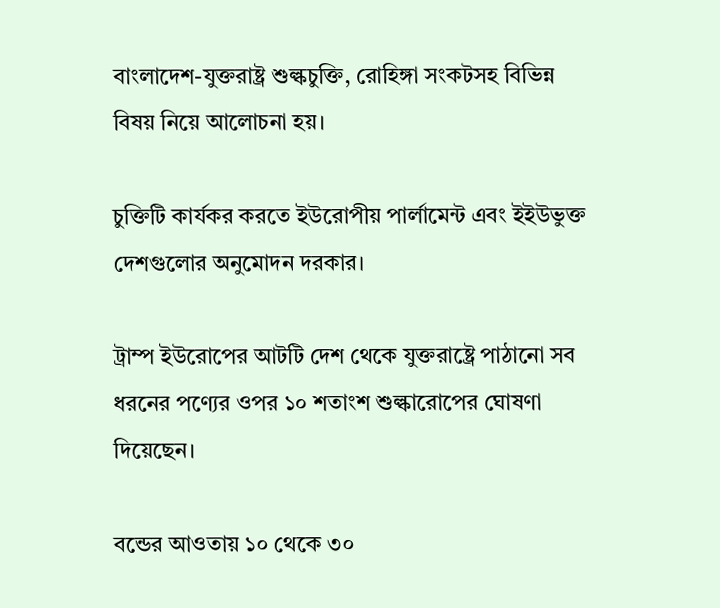বাংলাদেশ-যুক্তরাষ্ট্র শুল্কচুক্তি, রোহিঙ্গা সংকটসহ বিভিন্ন বিষয় নিয়ে আলোচনা হয়।

চুক্তিটি কার্যকর করতে ইউরোপীয় পার্লামেন্ট এবং ইইউভুক্ত দেশগুলোর অনুমোদন দরকার।

ট্রাম্প ইউরোপের আটটি দেশ থেকে যুক্তরাষ্ট্রে পাঠানো সব ধরনের পণ্যের ওপর ১০ শতাংশ শুল্কারোপের ঘোষণা দিয়েছেন।

বন্ডের আওতায় ১০ থেকে ৩০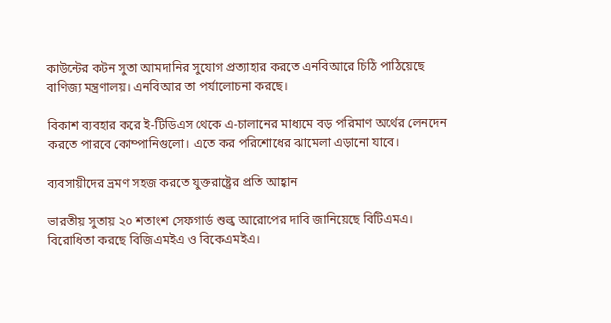কাউন্টের কটন সুতা আমদানির সুযোগ প্রত্যাহার করতে এনবিআরে চিঠি পাঠিয়েছে বাণিজ্য মন্ত্রণালয়। এনবিআর তা পর্যালোচনা করছে।

বিকাশ ব্যবহার করে ই-টিডিএস থেকে এ-চালানের মাধ্যমে বড় পরিমাণ অর্থের লেনদেন করতে পারবে কোম্পানিগুলো। এতে কর পরিশোধের ঝামেলা এড়ানো যাবে।

ব্যবসায়ীদের ভ্রমণ সহজ করতে যুক্তরাষ্ট্রের প্রতি আহ্বান

ভারতীয় সুতায় ২০ শতাংশ সেফগার্ড শুল্ক আরোপের দাবি জানিয়েছে বিটিএমএ। বিরোধিতা করছে বিজিএমইএ ও বিকেএমইএ।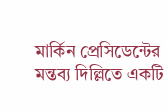মার্কিন প্রেসিডেন্টের মন্তব্য দিল্লিতে একটি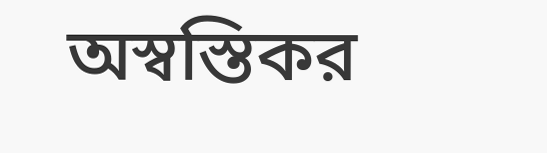অস্বস্তিকর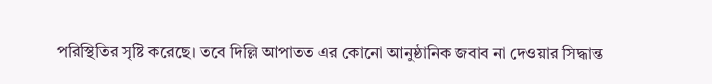পরিস্থিতির সৃষ্টি করেছে। তবে দিল্লি আপাতত এর কোনো আনুষ্ঠানিক জবাব না দেওয়ার সিদ্ধান্ত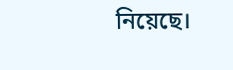নিয়েছে।